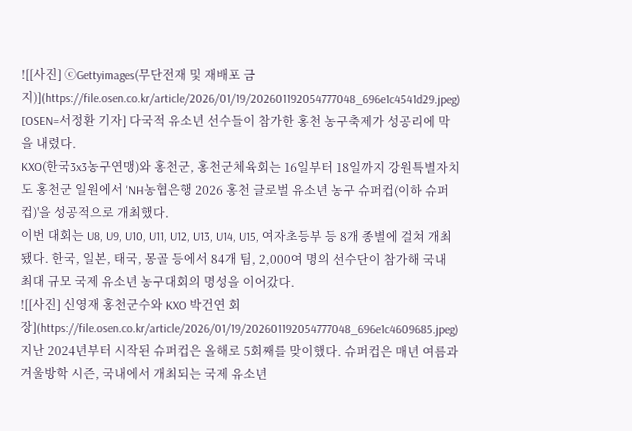![[사진] ⓒGettyimages(무단전재 및 재배포 금지)](https://file.osen.co.kr/article/2026/01/19/202601192054777048_696e1c4541d29.jpeg)
[OSEN=서정환 기자] 다국적 유소년 선수들이 참가한 홍천 농구축제가 성공리에 막을 내렸다.
KXO(한국3x3농구연맹)와 홍천군, 홍천군체육회는 16일부터 18일까지 강원특별자치도 홍천군 일원에서 'NH농협은행 2026 홍천 글로벌 유소년 농구 슈퍼컵(이하 슈퍼컵)'을 성공적으로 개최했다.
이번 대회는 U8, U9, U10, U11, U12, U13, U14, U15, 여자초등부 등 8개 종별에 걸쳐 개최됐다. 한국, 일본, 태국, 몽골 등에서 84개 팀, 2,000여 명의 선수단이 참가해 국내 최대 규모 국제 유소년 농구대회의 명성을 이어갔다.
![[사진] 신영재 홍천군수와 KXO 박건연 회장](https://file.osen.co.kr/article/2026/01/19/202601192054777048_696e1c4609685.jpeg)
지난 2024년부터 시작된 슈퍼컵은 올해로 5회째를 맞이했다. 슈퍼컵은 매년 여름과 겨울방학 시즌, 국내에서 개최되는 국제 유소년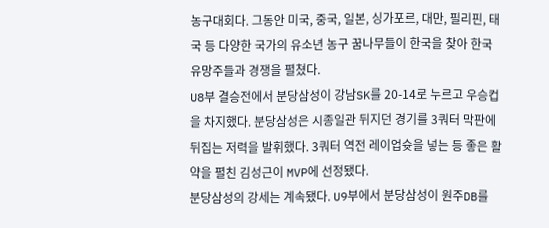농구대회다. 그동안 미국, 중국, 일본, 싱가포르, 대만, 필리핀, 태국 등 다양한 국가의 유소년 농구 꿈나무들이 한국을 찾아 한국 유망주들과 경쟁을 펼쳤다.
U8부 결승전에서 분당삼성이 강남SK를 20-14로 누르고 우승컵을 차지했다. 분당삼성은 시종일관 뒤지던 경기를 3쿼터 막판에 뒤집는 저력을 발휘했다. 3쿼터 역전 레이업슛을 넣는 등 좋은 활약을 펼친 김성근이 MVP에 선정됐다.
분당삼성의 강세는 계속됐다. U9부에서 분당삼성이 원주DB를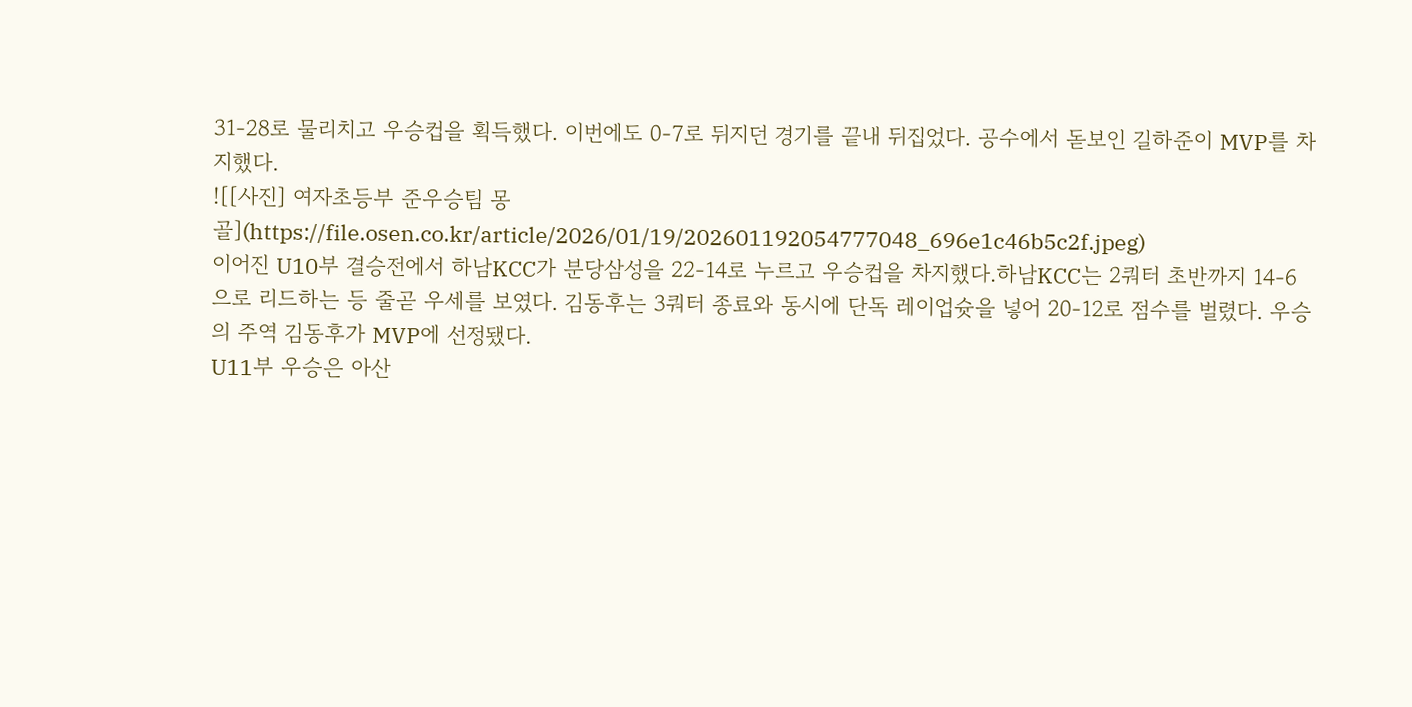31-28로 물리치고 우승컵을 획득했다. 이번에도 0-7로 뒤지던 경기를 끝내 뒤집었다. 공수에서 돋보인 길하준이 MVP를 차지했다.
![[사진] 여자초등부 준우승팀 몽골](https://file.osen.co.kr/article/2026/01/19/202601192054777048_696e1c46b5c2f.jpeg)
이어진 U10부 결승전에서 하남KCC가 분당삼성을 22-14로 누르고 우승컵을 차지했다.하남KCC는 2쿼터 초반까지 14-6으로 리드하는 등 줄곧 우세를 보였다. 김동후는 3쿼터 종료와 동시에 단독 레이업슛을 넣어 20-12로 점수를 벌렸다. 우승의 주역 김동후가 MVP에 선정됐다.
U11부 우승은 아산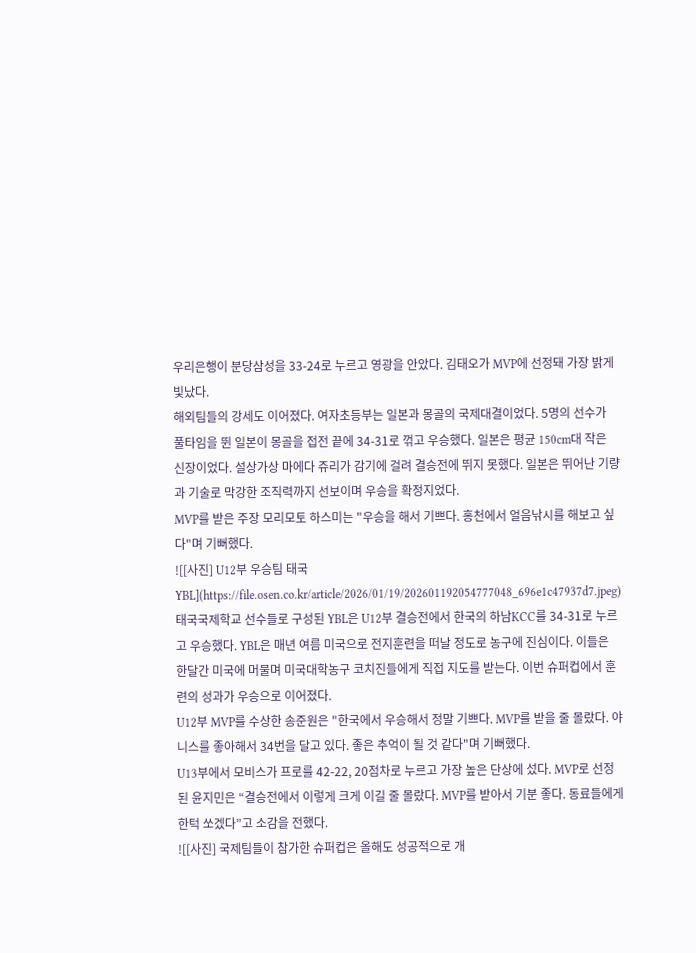우리은행이 분당삼성을 33-24로 누르고 영광을 안았다. 김태오가 MVP에 선정돼 가장 밝게 빛났다.
해외팀들의 강세도 이어졌다. 여자초등부는 일본과 몽골의 국제대결이었다. 5명의 선수가 풀타임을 뛴 일본이 몽골을 접전 끝에 34-31로 꺾고 우승했다. 일본은 평균 150cm대 작은 신장이었다. 설상가상 마에다 쥬리가 감기에 걸려 결승전에 뛰지 못했다. 일본은 뛰어난 기량과 기술로 막강한 조직력까지 선보이며 우승을 확정지었다.
MVP를 받은 주장 모리모토 하스미는 "우승을 해서 기쁘다. 홍천에서 얼음낚시를 해보고 싶다"며 기뻐했다.
![[사진] U12부 우승팀 태국 YBL](https://file.osen.co.kr/article/2026/01/19/202601192054777048_696e1c47937d7.jpeg)
태국국제학교 선수들로 구성된 YBL은 U12부 결승전에서 한국의 하남KCC를 34-31로 누르고 우승했다. YBL은 매년 여름 미국으로 전지훈련을 떠날 정도로 농구에 진심이다. 이들은 한달간 미국에 머물며 미국대학농구 코치진들에게 직접 지도를 받는다. 이번 슈퍼컵에서 훈련의 성과가 우승으로 이어졌다.
U12부 MVP를 수상한 송준원은 "한국에서 우승해서 정말 기쁘다. MVP를 받을 줄 몰랐다. 야니스를 좋아해서 34번을 달고 있다. 좋은 추억이 될 것 같다"며 기뻐했다.
U13부에서 모비스가 프로를 42-22, 20점차로 누르고 가장 높은 단상에 섰다. MVP로 선정된 윤지민은 “결승전에서 이렇게 크게 이길 줄 몰랐다. MVP를 받아서 기분 좋다. 동료들에게 한턱 쏘겠다”고 소감을 전했다.
![[사진] 국제팀들이 참가한 슈퍼컵은 올해도 성공적으로 개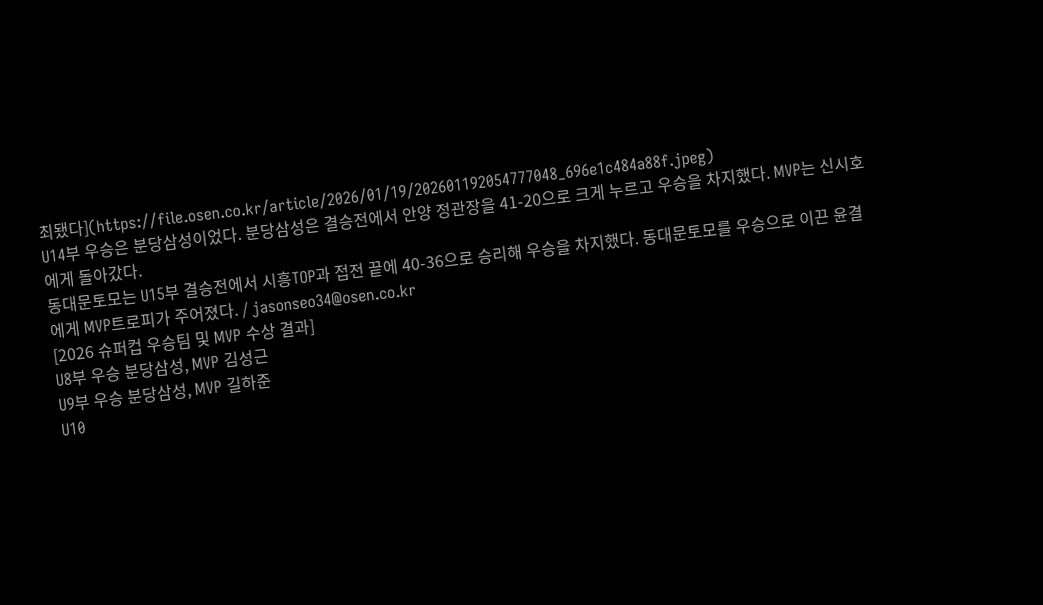최됐다](https://file.osen.co.kr/article/2026/01/19/202601192054777048_696e1c484a88f.jpeg)
U14부 우승은 분당삼성이었다. 분당삼성은 결승전에서 안양 정관장을 41-20으로 크게 누르고 우승을 차지했다. MVP는 신시호에게 돌아갔다.
동대문토모는 U15부 결승전에서 시흥TOP과 접전 끝에 40-36으로 승리해 우승을 차지했다. 동대문토모를 우승으로 이끈 윤결에게 MVP트로피가 주어졌다. / jasonseo34@osen.co.kr
[2026 슈퍼컵 우승팀 및 MVP 수상 결과]
U8부 우승 분당삼성, MVP 김성근
U9부 우승 분당삼성, MVP 길하준
U10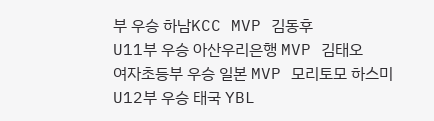부 우승 하남KCC MVP 김동후
U11부 우승 아산우리은행 MVP 김태오
여자초등부 우승 일본 MVP 모리토모 하스미
U12부 우승 태국 YBL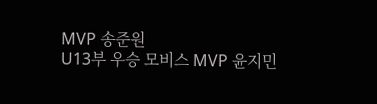MVP 송준원
U13부 우승 모비스 MVP 윤지민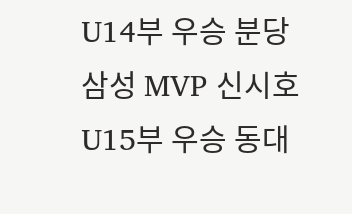U14부 우승 분당삼성 MVP 신시호
U15부 우승 동대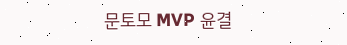문토모 MVP 윤결